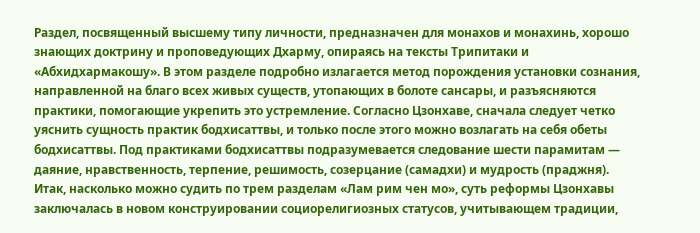Раздел, посвященный высшему типу личности, предназначен для монахов и монахинь, хорошо знающих доктрину и проповедующих Дхарму, опираясь на тексты Трипитаки и «Абхидхармакошу». В этом разделе подробно излагается метод порождения установки сознания, направленной на благо всех живых существ, утопающих в болоте сансары, и разъясняются практики, помогающие укрепить это устремление. Согласно Цзонхаве, сначала следует четко уяснить сущность практик бодхисаттвы, и только после этого можно возлагать на себя обеты бодхисаттвы. Под практиками бодхисаттвы подразумевается следование шести парамитам — даяние, нравственность, терпение, решимость, созерцание (самадхи) и мудрость (праджня).
Итак, насколько можно судить по трем разделам «Лам рим чен мо», суть реформы Цзонхавы заключалась в новом конструировании социорелигиозных статусов, учитывающем традиции,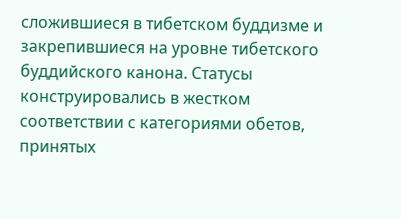сложившиеся в тибетском буддизме и закрепившиеся на уровне тибетского буддийского канона. Статусы конструировались в жестком соответствии с категориями обетов, принятых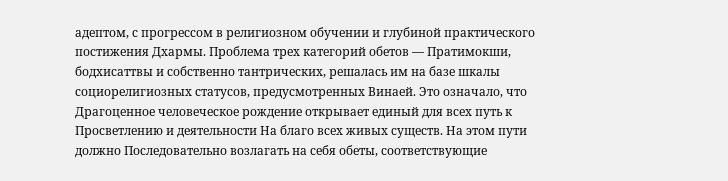адептом, с прогрессом в религиозном обучении и глубиной практического постижения Дхармы. Проблема трех категорий обетов — Пратимокши, бодхисаттвы и собственно тантрических, решалась им на базе шкалы социорелигиозных статусов, предусмотренных Винаей. Это означало, что Драгоценное человеческое рождение открывает единый для всех путь к Просветлению и деятельности На благо всех живых существ. На этом пути должно Последовательно возлагать на себя обеты, соответствующие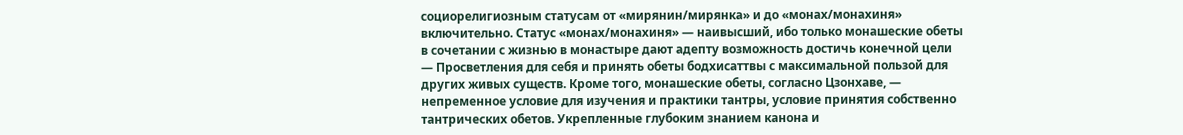социорелигиозным статусам от «мирянин/мирянка» и до «монах/монахиня» включительно. Статус «монах/монахиня» — наивысший, ибо только монашеские обеты в сочетании с жизнью в монастыре дают адепту возможность достичь конечной цели — Просветления для себя и принять обеты бодхисаттвы с максимальной пользой для других живых существ. Кроме того, монашеские обеты, согласно Цзонхаве, — непременное условие для изучения и практики тантры, условие принятия собственно тантрических обетов. Укрепленные глубоким знанием канона и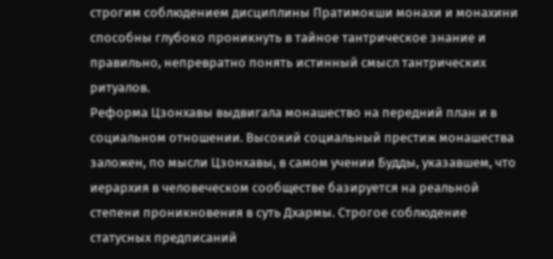строгим соблюдением дисциплины Пратимокши монахи и монахини способны глубоко проникнуть в тайное тантрическое знание и правильно, непревратно понять истинный смысл тантрических ритуалов.
Реформа Цзонхавы выдвигала монашество на передний план и в социальном отношении. Высокий социальный престиж монашества заложен, по мысли Цзонхавы, в самом учении Будды, указавшем, что иерархия в человеческом сообществе базируется на реальной степени проникновения в суть Дхармы. Строгое соблюдение статусных предписаний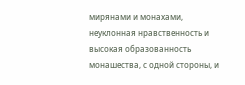мирянами и монахами, неуклонная нравственность и высокая образованность монашества, с одной стороны, и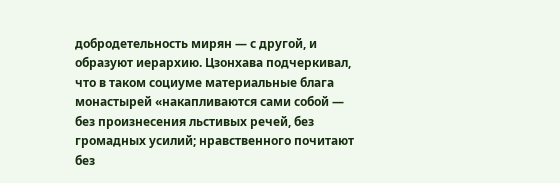добродетельность мирян — с другой, и образуют иерархию. Цзонхава подчеркивал, что в таком социуме материальные блага монастырей «накапливаются сами собой — без произнесения льстивых речей, без громадных усилий; нравственного почитают без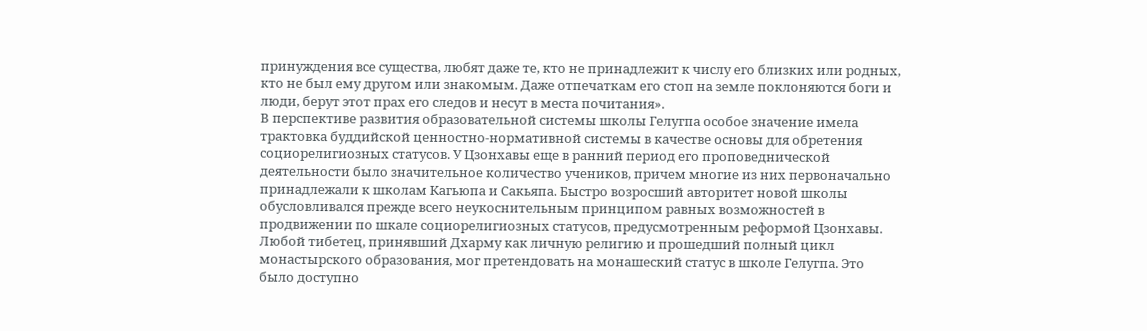принуждения все существа, любят даже те, кто не принадлежит к числу его близких или родных, кто не был ему другом или знакомым. Даже отпечаткам его стоп на земле поклоняются боги и люди, берут этот прах его следов и несут в места почитания».
В перспективе развития образовательной системы школы Гелугпа особое значение имела трактовка буддийской ценностно-нормативной системы в качестве основы для обретения социорелигиозных статусов. У Цзонхавы еще в ранний период его проповеднической деятельности было значительное количество учеников, причем многие из них первоначально принадлежали к школам Кагьюпа и Сакьяпа. Быстро возросший авторитет новой школы обусловливался прежде всего неукоснительным принципом равных возможностей в продвижении по шкале социорелигиозных статусов, предусмотренным реформой Цзонхавы. Любой тибетец, принявший Дхарму как личную религию и прошедший полный цикл монастырского образования, мог претендовать на монашеский статус в школе Гелугпа. Это было доступно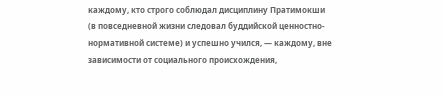каждому, кто строго соблюдал дисциплину Пратимокши (в повседневной жизни следовал буддийской ценностно-нормативной системе) и успешно учился, — каждому, вне зависимости от социального происхождения,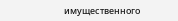имущественного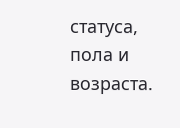статуса, пола и возраста.